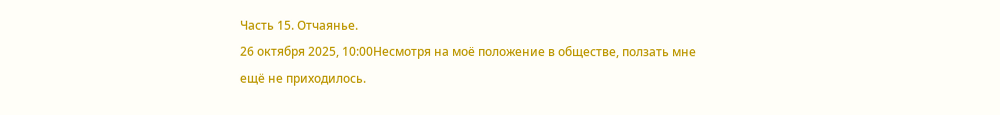Часть 15. Отчаянье.
26 октября 2025, 10:00Несмотря на моё положение в обществе, ползать мне ещё не приходилось.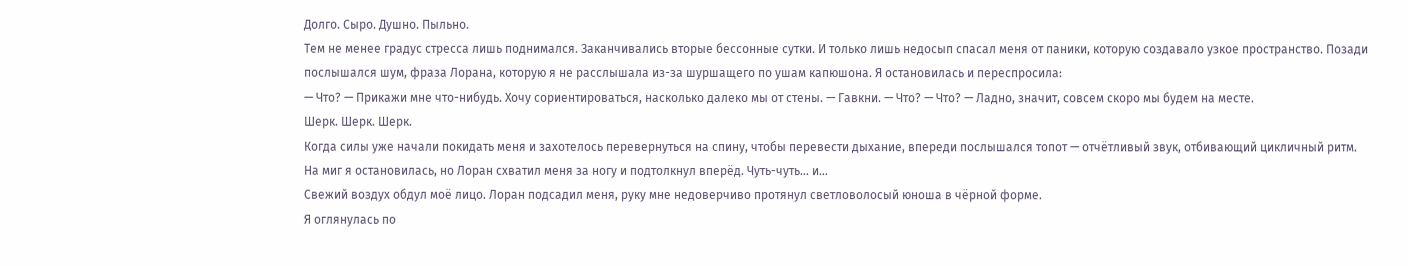Долго. Сыро. Душно. Пыльно.
Тем не менее градус стресса лишь поднимался. Заканчивались вторые бессонные сутки. И только лишь недосып спасал меня от паники, которую создавало узкое пространство. Позади послышался шум, фраза Лорана, которую я не расслышала из-за шуршащего по ушам капюшона. Я остановилась и переспросила:
— Что? — Прикажи мне что-нибудь. Хочу сориентироваться, насколько далеко мы от стены. — Гавкни. — Что? — Что? — Ладно, значит, совсем скоро мы будем на месте.
Шерк. Шерк. Шерк.
Когда силы уже начали покидать меня и захотелось перевернуться на спину, чтобы перевести дыхание, впереди послышался топот — отчётливый звук, отбивающий цикличный ритм. На миг я остановилась, но Лоран схватил меня за ногу и подтолкнул вперёд. Чуть-чуть... и...
Свежий воздух обдул моё лицо. Лоран подсадил меня, руку мне недоверчиво протянул светловолосый юноша в чёрной форме.
Я оглянулась по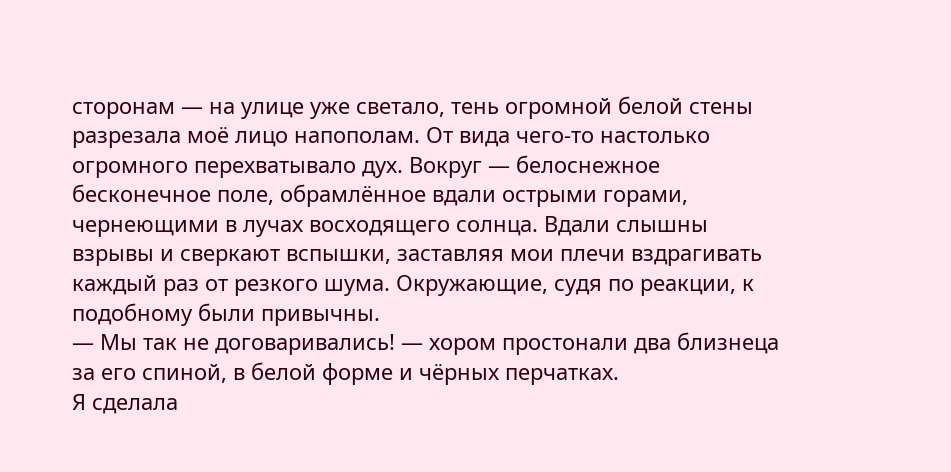сторонам — на улице уже светало, тень огромной белой стены разрезала моё лицо напополам. От вида чего-то настолько огромного перехватывало дух. Вокруг — белоснежное бесконечное поле, обрамлённое вдали острыми горами, чернеющими в лучах восходящего солнца. Вдали слышны взрывы и сверкают вспышки, заставляя мои плечи вздрагивать каждый раз от резкого шума. Окружающие, судя по реакции, к подобному были привычны.
— Мы так не договаривались! — хором простонали два близнеца за его спиной, в белой форме и чёрных перчатках.
Я сделала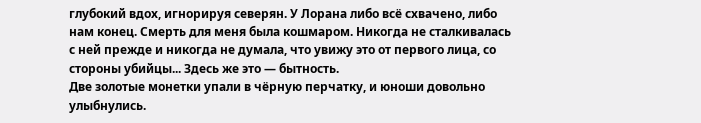глубокий вдох, игнорируя северян. У Лорана либо всё схвачено, либо нам конец. Смерть для меня была кошмаром. Никогда не сталкивалась с ней прежде и никогда не думала, что увижу это от первого лица, со стороны убийцы... Здесь же это — бытность.
Две золотые монетки упали в чёрную перчатку, и юноши довольно улыбнулись.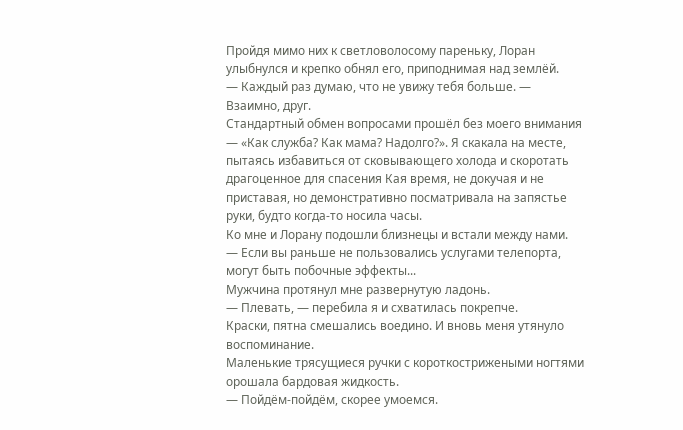Пройдя мимо них к светловолосому пареньку, Лоран улыбнулся и крепко обнял его, приподнимая над землёй.
— Каждый раз думаю, что не увижу тебя больше. — Взаимно, друг.
Стандартный обмен вопросами прошёл без моего внимания — «Как служба? Как мама? Надолго?». Я скакала на месте, пытаясь избавиться от сковывающего холода и скоротать драгоценное для спасения Кая время, не докучая и не приставая, но демонстративно посматривала на запястье руки, будто когда-то носила часы.
Ко мне и Лорану подошли близнецы и встали между нами.
— Если вы раньше не пользовались услугами телепорта, могут быть побочные эффекты...
Мужчина протянул мне развернутую ладонь.
— Плевать, — перебила я и схватилась покрепче.
Краски, пятна смешались воедино. И вновь меня утянуло воспоминание.
Маленькие трясущиеся ручки с короткострижеными ногтями орошала бардовая жидкость.
— Пойдём-пойдём, скорее умоемся.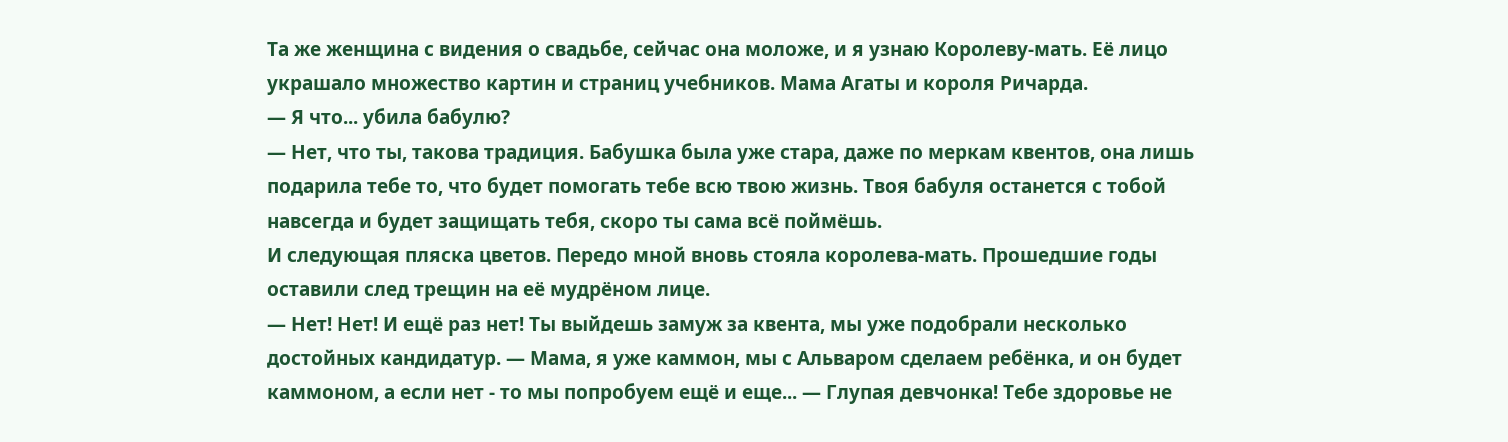Та же женщина с видения о свадьбе, сейчас она моложе, и я узнаю Королеву-мать. Её лицо украшало множество картин и страниц учебников. Мама Агаты и короля Ричарда.
— Я что... убила бабулю?
— Нет, что ты, такова традиция. Бабушка была уже стара, даже по меркам квентов, она лишь подарила тебе то, что будет помогать тебе всю твою жизнь. Твоя бабуля останется с тобой навсегда и будет защищать тебя, скоро ты сама всё поймёшь.
И следующая пляска цветов. Передо мной вновь стояла королева-мать. Прошедшие годы оставили след трещин на её мудрёном лице.
— Нет! Нет! И ещё раз нет! Ты выйдешь замуж за квента, мы уже подобрали несколько достойных кандидатур. — Мама, я уже каммон, мы с Альваром сделаем ребёнка, и он будет каммоном, а если нет - то мы попробуем ещё и еще... — Глупая девчонка! Тебе здоровье не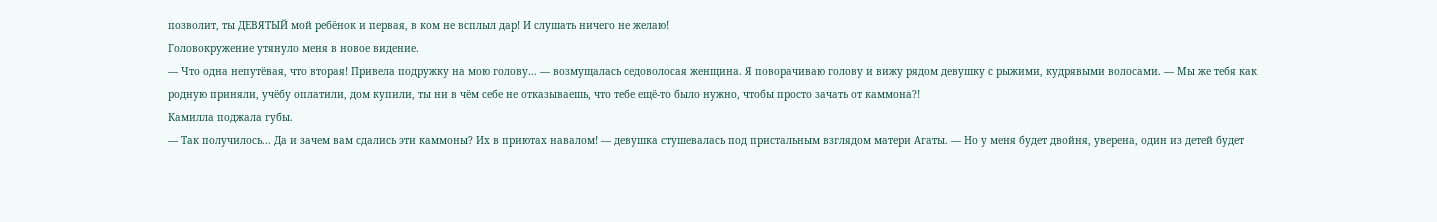позволит, ты ДЕВЯТЫЙ мой ребёнок и первая, в ком не всплыл дар! И слушать ничего не желаю!
Головокружение утянуло меня в новое видение.
— Что одна непутёвая, что вторая! Привела подружку на мою голову... — возмущалась седоволосая женщина. Я поворачиваю голову и вижу рядом девушку с рыжими, кудрявыми волосами. — Мы же тебя как родную приняли, учёбу оплатили, дом купили, ты ни в чём себе не отказываешь, что тебе ещё-то было нужно, чтобы просто зачать от каммона?!
Камилла поджала губы.
— Так получилось... Да и зачем вам сдались эти каммоны? Их в приютах навалом! — девушка стушевалась под пристальным взглядом матери Агаты. — Но у меня будет двойня, уверена, один из детей будет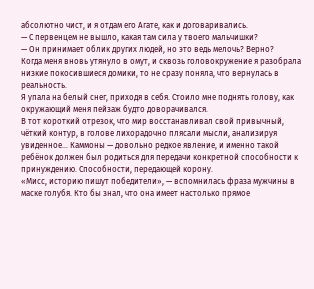абсолютно чист, и я отдам его Агате, как и договаривались.
— С первенцем не вышло, какая там сила у твоего мальчишки?
— Он принимает облик других людей, но это ведь мелочь? Верно?
Когда меня вновь утянуло в омут, и сквозь головокружение я разобрала низкие покосившиеся домики, то не сразу поняла, что вернулась в реальность.
Я упала на белый снег, приходя в себя. Стоило мне поднять голову, как окружающий меня пейзаж будто доворачивался.
В тот короткий отрезок, что мир восстанавливал свой привычный, чёткий контур, в голове лихорадочно плясали мысли, анализируя увиденное... Каммоны — довольно редкое явление, и именно такой ребёнок должен был родиться для передачи конкретной способности к принуждению. Способности, передающей корону.
«Мисс, историю пишут победители», — вспомнилась фраза мужчины в маске голубя. Кто бы знал, что она имеет настолько прямое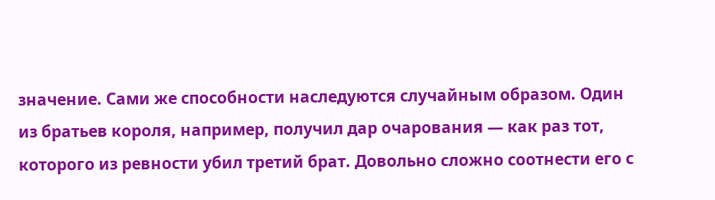значение. Сами же способности наследуются случайным образом. Один из братьев короля, например, получил дар очарования — как раз тот, которого из ревности убил третий брат. Довольно сложно соотнести его с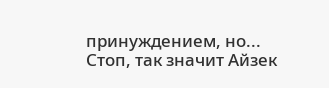принуждением, но...
Стоп, так значит Айзек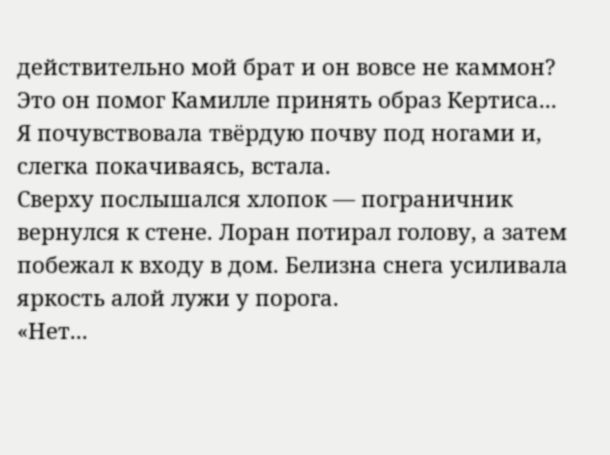действительно мой брат и он вовсе не каммон? Это он помог Камилле принять образ Кертиса...
Я почувствовала твёрдую почву под ногами и, слегка покачиваясь, встала.
Сверху послышался хлопок — пограничник вернулся к стене. Лоран потирал голову, а затем побежал к входу в дом. Белизна снега усиливала яркость алой лужи у порога.
«Нет...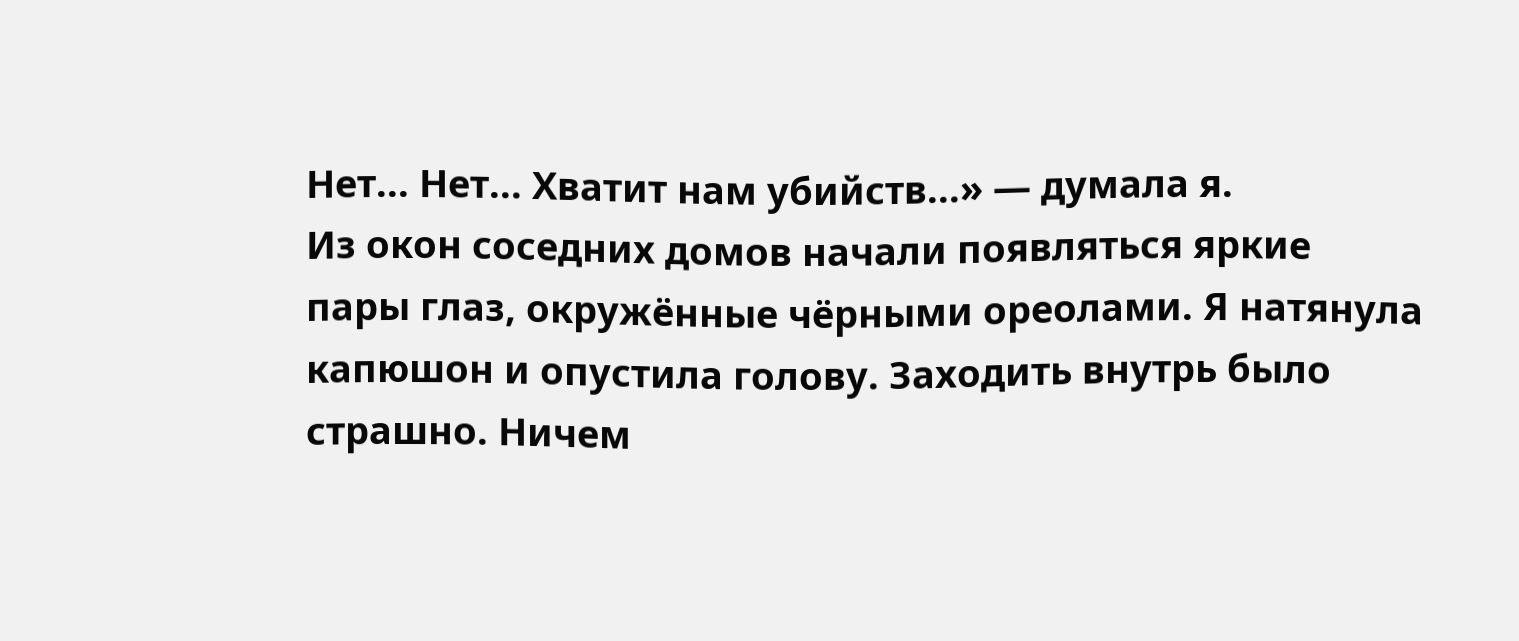Нет... Нет... Хватит нам убийств...» — думала я.
Из окон соседних домов начали появляться яркие пары глаз, окружённые чёрными ореолами. Я натянула капюшон и опустила голову. Заходить внутрь было страшно. Ничем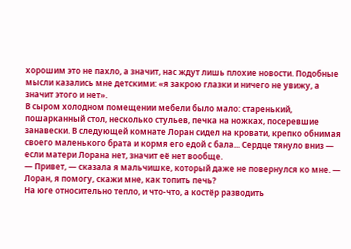хорошим это не пахло, а значит, нас ждут лишь плохие новости. Подобные мысли казались мне детскими: «я закрою глазки и ничего не увижу, а значит этого и нет».
В сыром холодном помещении мебели было мало: старенький, пошарканный стол, несколько стульев, печка на ножках, посеревшие занавески. В следующей комнате Лоран сидел на кровати, крепко обнимая своего маленького брата и кормя его едой с бала... Сердце тянуло вниз — если матери Лорана нет, значит её нет вообще.
— Привет, — сказала я мальчишке, который даже не повернулся ко мне. — Лоран, я помогу, скажи мне, как топить печь?
На юге относительно тепло, и что‑что, а костёр разводить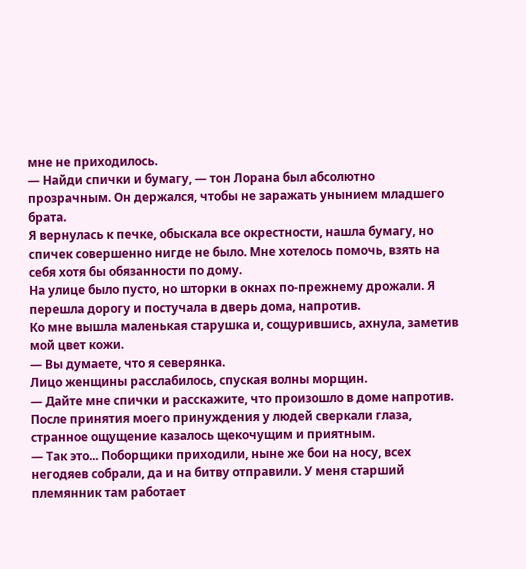мне не приходилось.
— Найди спички и бумагу, — тон Лорана был абсолютно прозрачным. Он держался, чтобы не заражать унынием младшего брата.
Я вернулась к печке, обыскала все окрестности, нашла бумагу, но спичек совершенно нигде не было. Мне хотелось помочь, взять на себя хотя бы обязанности по дому.
На улице было пусто, но шторки в окнах по-прежнему дрожали. Я перешла дорогу и постучала в дверь дома, напротив.
Ко мне вышла маленькая старушка и, сощурившись, ахнула, заметив мой цвет кожи.
— Вы думаете, что я северянка.
Лицо женщины расслабилось, спуская волны морщин.
— Дайте мне спички и расскажите, что произошло в доме напротив.
После принятия моего принуждения у людей сверкали глаза, странное ощущение казалось щекочущим и приятным.
— Так это... Поборщики приходили, ныне же бои на носу, всех негодяев собрали, да и на битву отправили. У меня старший племянник там работает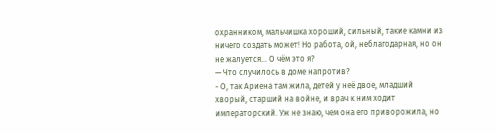охранником, мальчишка хороший, сильный, такие камни из ничего создать может! Но работа, ой, неблагодарная, но он не жалуется... О чём это я?
— Что случилось в доме напротив?
- О, так Ариена там жила, детей у неё двое, младший хворый, старший на войне, и врач к ним ходит императорский. Уж не знаю, чем она его приворожила, но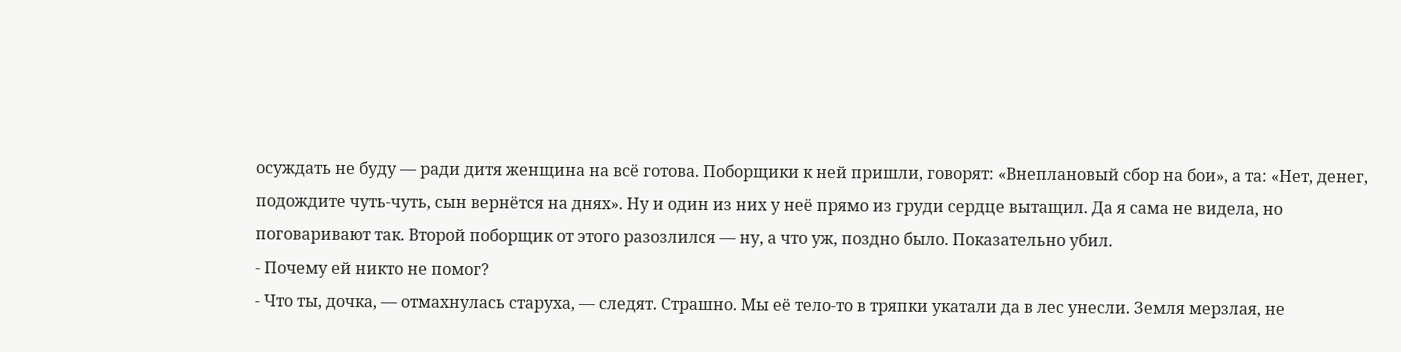осуждать не буду — ради дитя женщина на всё готова. Поборщики к ней пришли, говорят: «Внеплановый сбор на бои», а та: «Нет, денег, подождите чуть-чуть, сын вернётся на днях». Ну и один из них у неё прямо из груди сердце вытащил. Да я сама не видела, но поговаривают так. Второй поборщик от этого разозлился — ну, а что уж, поздно было. Показательно убил.
- Почему ей никто не помог?
- Что ты, дочка, — отмахнулась старуха, — следят. Страшно. Мы её тело-то в тряпки укатали да в лес унесли. Земля мерзлая, не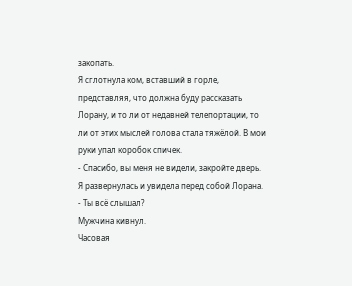закопать.
Я сглотнула ком, вставший в горле, представляя, что должна буду рассказать Лорану, и то ли от недавней телепортации, то ли от этих мыслей голова стала тяжёлой. В мои руки упал коробок спичек.
- Спасибо, вы меня не видели, закройте дверь.
Я развернулась и увидела перед собой Лорана.
- Ты всё слышал?
Мужчина кивнул.
Часовая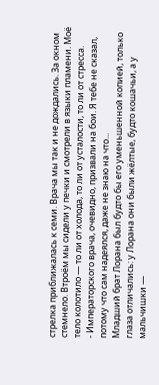стрелка приближалась к семи. Врача мы так и не дождались. За окном стемнело. Втроём мы сидели у печки и смотрели в языки пламени. Моё тело колотило — то ли от холода, то ли от усталости, то ли от стресса.
- Императорского врача, очевидно, призвали на бои. Я тебе не сказал, потому что сам надеялся, даже не знаю на что...
Младший брат Лорана был будто бы его уменьшенной копией, только глаза отличались: у Лорана они были жёлтые, будто кошачьи, а у мальчишки —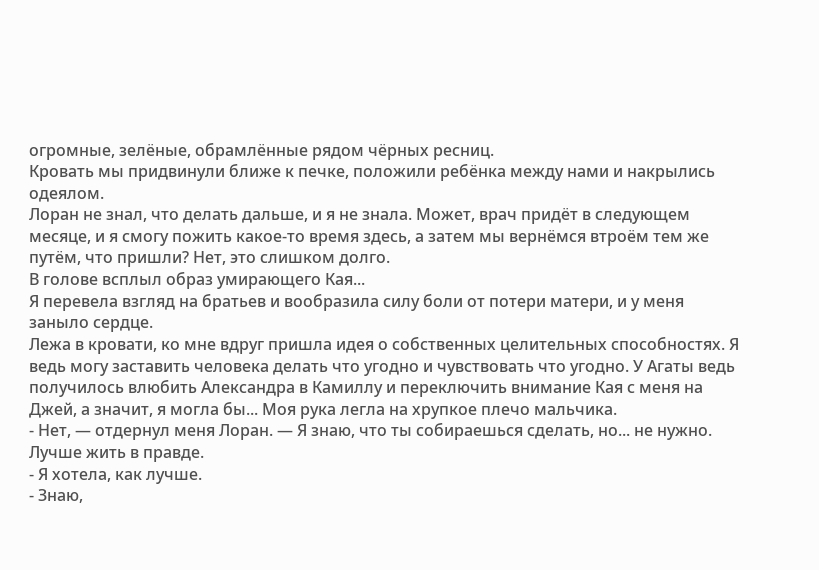огромные, зелёные, обрамлённые рядом чёрных ресниц.
Кровать мы придвинули ближе к печке, положили ребёнка между нами и накрылись одеялом.
Лоран не знал, что делать дальше, и я не знала. Может, врач придёт в следующем месяце, и я смогу пожить какое-то время здесь, а затем мы вернёмся втроём тем же путём, что пришли? Нет, это слишком долго.
В голове всплыл образ умирающего Кая...
Я перевела взгляд на братьев и вообразила силу боли от потери матери, и у меня заныло сердце.
Лежа в кровати, ко мне вдруг пришла идея о собственных целительных способностях. Я ведь могу заставить человека делать что угодно и чувствовать что угодно. У Агаты ведь получилось влюбить Александра в Камиллу и переключить внимание Кая с меня на Джей, а значит, я могла бы... Моя рука легла на хрупкое плечо мальчика.
- Нет, — отдернул меня Лоран. — Я знаю, что ты собираешься сделать, но... не нужно. Лучше жить в правде.
- Я хотела, как лучше.
- Знаю,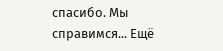спасибо. Мы справимся... Ещё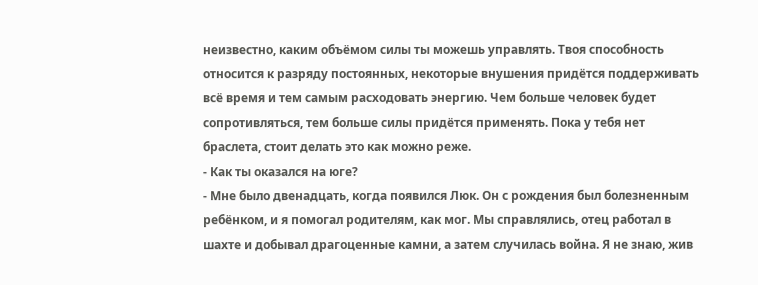неизвестно, каким объёмом силы ты можешь управлять. Твоя способность относится к разряду постоянных, некоторые внушения придётся поддерживать всё время и тем самым расходовать энергию. Чем больше человек будет сопротивляться, тем больше силы придётся применять. Пока у тебя нет браслета, стоит делать это как можно реже.
- Как ты оказался на юге?
- Мне было двенадцать, когда появился Люк. Он с рождения был болезненным ребёнком, и я помогал родителям, как мог. Мы справлялись, отец работал в шахте и добывал драгоценные камни, а затем случилась война. Я не знаю, жив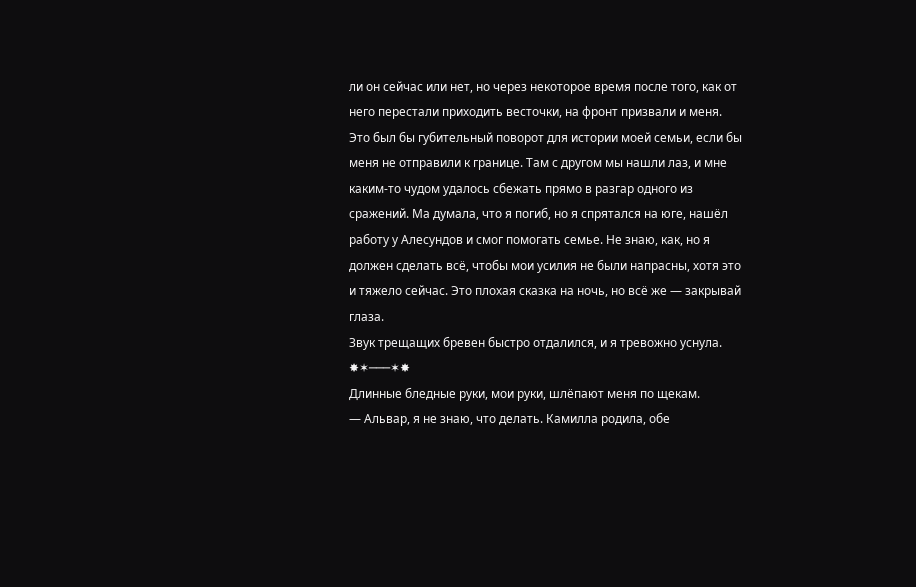ли он сейчас или нет, но через некоторое время после того, как от него перестали приходить весточки, на фронт призвали и меня. Это был бы губительный поворот для истории моей семьи, если бы меня не отправили к границе. Там с другом мы нашли лаз, и мне каким-то чудом удалось сбежать прямо в разгар одного из сражений. Ма думала, что я погиб, но я спрятался на юге, нашёл работу у Алесундов и смог помогать семье. Не знаю, как, но я должен сделать всё, чтобы мои усилия не были напрасны, хотя это и тяжело сейчас. Это плохая сказка на ночь, но всё же — закрывай глаза.
Звук трещащих бревен быстро отдалился, и я тревожно уснула.
✸✶───✶✸
Длинные бледные руки, мои руки, шлёпают меня по щекам.
— Альвар, я не знаю, что делать. Камилла родила, обе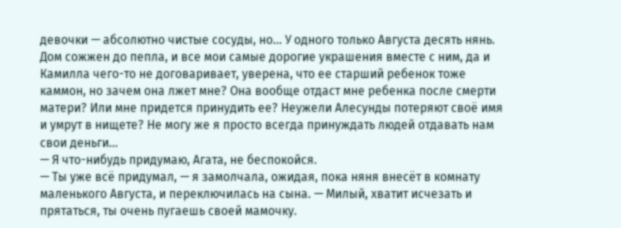девочки — абсолютно чистые сосуды, но... У одного только Августа десять нянь. Дом сожжен до пепла, и все мои самые дорогие украшения вместе с ним, да и Камилла чего-то не договаривает, уверена, что ее старший ребенок тоже каммон, но зачем она лжет мне? Она вообще отдаст мне ребенка после смерти матери? Или мне придется принудить ее? Неужели Алесунды потеряют своё имя и умрут в нищете? Не могу же я просто всегда принуждать людей отдавать нам свои деньги...
— Я что-нибудь придумаю, Агата, не беспокойся.
— Ты уже всё придумал, — я замолчала, ожидая, пока няня внесёт в комнату маленького Августа, и переключилась на сына. — Милый, хватит исчезать и прятаться, ты очень пугаешь своей мамочку.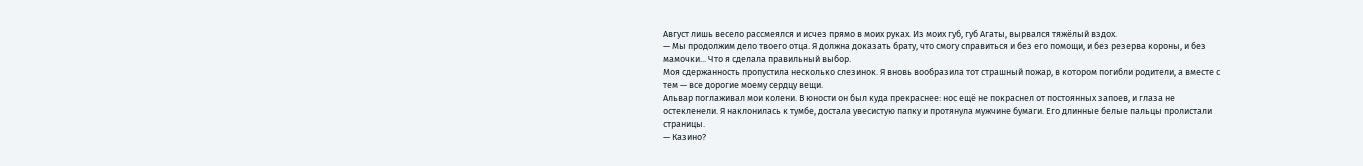Август лишь весело рассмеялся и исчез прямо в моих руках. Из моих губ, губ Агаты, вырвался тяжёлый вздох.
— Мы продолжим дело твоего отца. Я должна доказать брату, что смогу справиться и без его помощи, и без резерва короны, и без мамочки... Что я сделала правильный выбор.
Моя сдержанность пропустила несколько слезинок. Я вновь вообразила тот страшный пожар, в котором погибли родители, а вместе с тем — все дорогие моему сердцу вещи.
Альвар поглаживал мои колени. В юности он был куда прекраснее: нос ещё не покраснел от постоянных запоев, и глаза не остекленели. Я наклонилась к тумбе, достала увесистую папку и протянула мужчине бумаги. Его длинные белые пальцы пролистали страницы.
— Казино?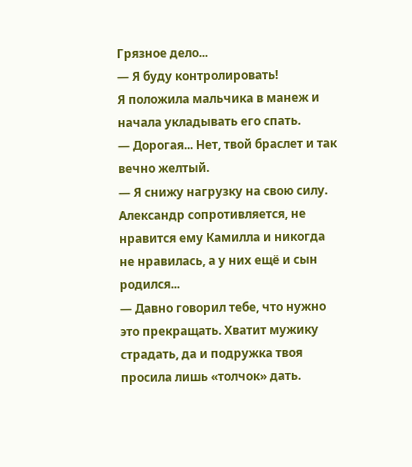Грязное дело...
— Я буду контролировать!
Я положила мальчика в манеж и начала укладывать его спать.
— Дорогая... Нет, твой браслет и так вечно желтый.
— Я снижу нагрузку на свою силу. Александр сопротивляется, не нравится ему Камилла и никогда не нравилась, а у них ещё и сын родился...
— Давно говорил тебе, что нужно это прекращать. Хватит мужику страдать, да и подружка твоя просила лишь «толчок» дать.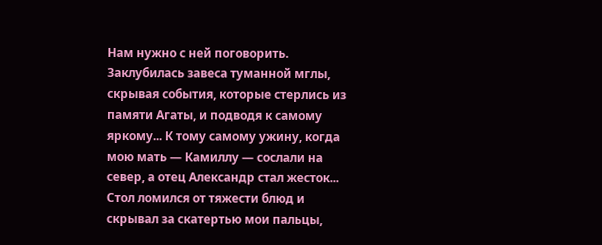Нам нужно с ней поговорить.
Заклубилась завеса туманной мглы, скрывая события, которые стерлись из памяти Агаты, и подводя к самому яркому... К тому самому ужину, когда мою мать — Камиллу — сослали на север, а отец Александр стал жесток...
Стол ломился от тяжести блюд и скрывал за скатертью мои пальцы,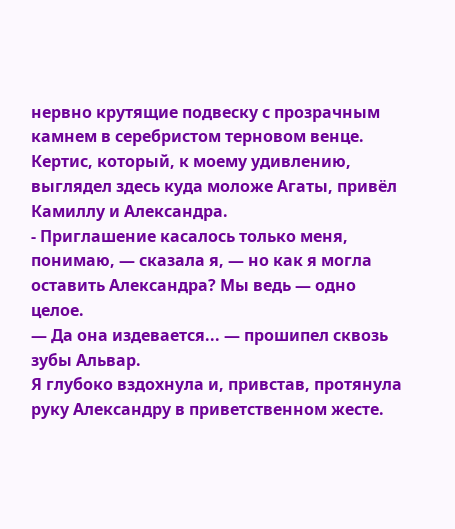нервно крутящие подвеску с прозрачным камнем в серебристом терновом венце.
Кертис, который, к моему удивлению, выглядел здесь куда моложе Агаты, привёл Камиллу и Александра.
- Приглашение касалось только меня, понимаю, — сказала я, — но как я могла оставить Александра? Мы ведь — одно целое.
— Да она издевается... — прошипел сквозь зубы Альвар.
Я глубоко вздохнула и, привстав, протянула руку Александру в приветственном жесте.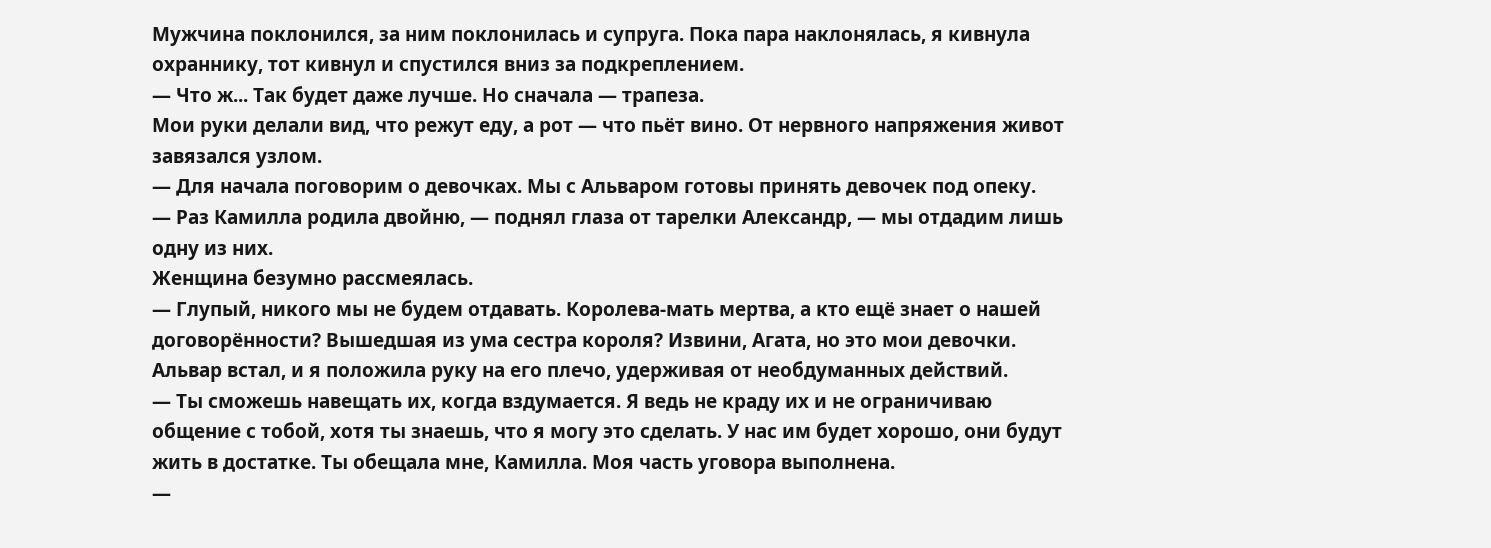Мужчина поклонился, за ним поклонилась и супруга. Пока пара наклонялась, я кивнула охраннику, тот кивнул и спустился вниз за подкреплением.
— Что ж... Так будет даже лучше. Но сначала — трапеза.
Мои руки делали вид, что режут еду, а рот — что пьёт вино. От нервного напряжения живот завязался узлом.
— Для начала поговорим о девочках. Мы с Альваром готовы принять девочек под опеку.
— Раз Камилла родила двойню, — поднял глаза от тарелки Александр, — мы отдадим лишь одну из них.
Женщина безумно рассмеялась.
— Глупый, никого мы не будем отдавать. Королева-мать мертва, а кто ещё знает о нашей договорённости? Вышедшая из ума сестра короля? Извини, Агата, но это мои девочки.
Альвар встал, и я положила руку на его плечо, удерживая от необдуманных действий.
— Ты сможешь навещать их, когда вздумается. Я ведь не краду их и не ограничиваю общение с тобой, хотя ты знаешь, что я могу это сделать. У нас им будет хорошо, они будут жить в достатке. Ты обещала мне, Камилла. Моя часть уговора выполнена.
—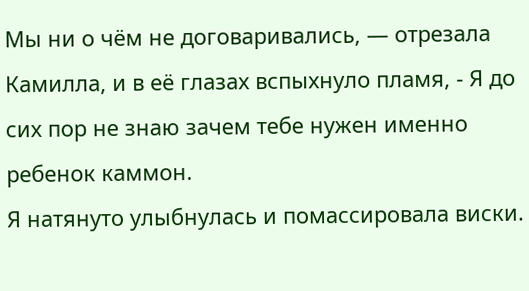Мы ни о чём не договаривались, — отрезала Камилла, и в её глазах вспыхнуло пламя, - Я до сих пор не знаю зачем тебе нужен именно ребенок каммон.
Я натянуто улыбнулась и помассировала виски.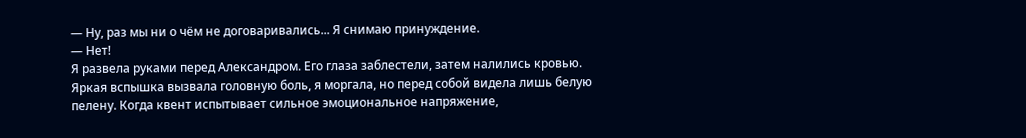— Ну, раз мы ни о чём не договаривались... Я снимаю принуждение.
— Нет!
Я развела руками перед Александром. Его глаза заблестели, затем налились кровью.
Яркая вспышка вызвала головную боль, я моргала, но перед собой видела лишь белую пелену. Когда квент испытывает сильное эмоциональное напряжение,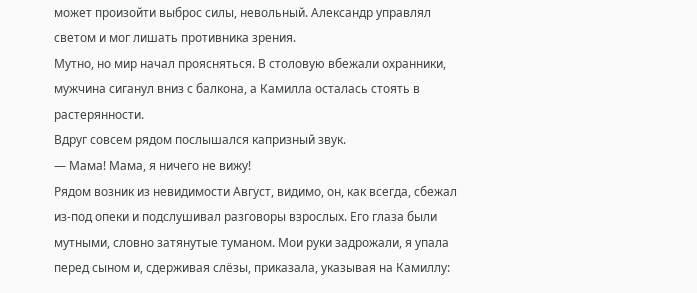может произойти выброс силы, невольный. Александр управлял светом и мог лишать противника зрения.
Мутно, но мир начал проясняться. В столовую вбежали охранники, мужчина сиганул вниз с балкона, а Камилла осталась стоять в растерянности.
Вдруг совсем рядом послышался капризный звук.
— Мама! Мама, я ничего не вижу!
Рядом возник из невидимости Август, видимо, он, как всегда, сбежал из-под опеки и подслушивал разговоры взрослых. Его глаза были мутными, словно затянутые туманом. Мои руки задрожали, я упала перед сыном и, сдерживая слёзы, приказала, указывая на Камиллу: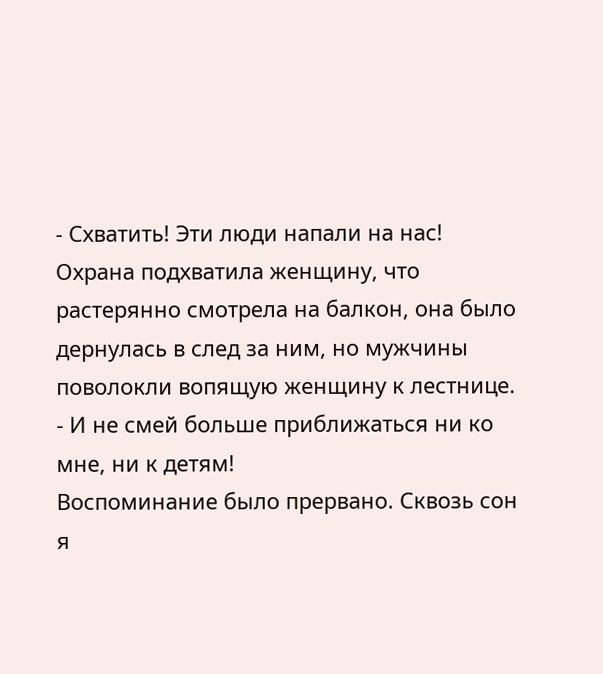- Схватить! Эти люди напали на нас!
Охрана подхватила женщину, что растерянно смотрела на балкон, она было дернулась в след за ним, но мужчины поволокли вопящую женщину к лестнице.
- И не смей больше приближаться ни ко мне, ни к детям!
Воспоминание было прервано. Сквозь сон я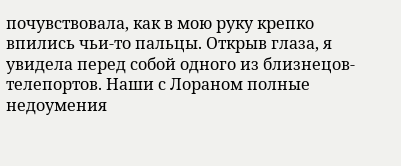почувствовала, как в мою руку крепко впились чьи-то пальцы. Открыв глаза, я увидела перед собой одного из близнецов-телепортов. Наши с Лораном полные недоумения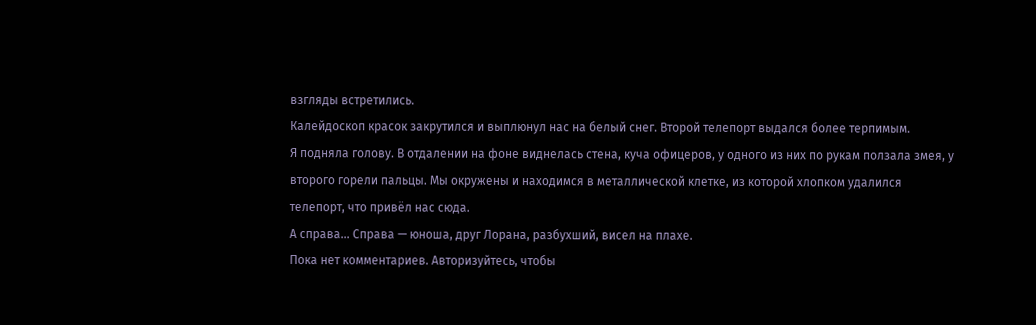взгляды встретились.
Калейдоскоп красок закрутился и выплюнул нас на белый снег. Второй телепорт выдался более терпимым.
Я подняла голову. В отдалении на фоне виднелась стена, куча офицеров, у одного из них по рукам ползала змея, у второго горели пальцы. Мы окружены и находимся в металлической клетке, из которой хлопком удалился телепорт, что привёл нас сюда.
А справа... Справа — юноша, друг Лорана, разбухший, висел на плахе.
Пока нет комментариев. Авторизуйтесь, чтобы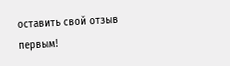оставить свой отзыв первым!